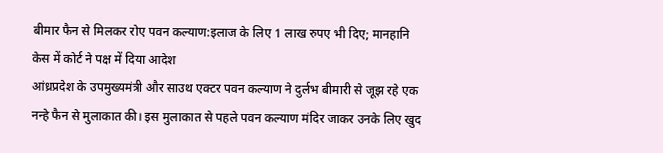बीमार फैन से मिलकर रोए पवन कल्याण:इलाज के लिए 1 लाख रुपए भी दिए; मानहानि केस में कोर्ट ने पक्ष में दिया आदेश
आंध्रप्रदेश के उपमुख्यमंत्री और साउथ एक्टर पवन कल्याण ने दुर्लभ बीमारी से जूझ रहे एक नन्हे फैन से मुलाकात की। इस मुलाकात से पहले पवन कल्याण मंदिर जाकर उनके लिए खुद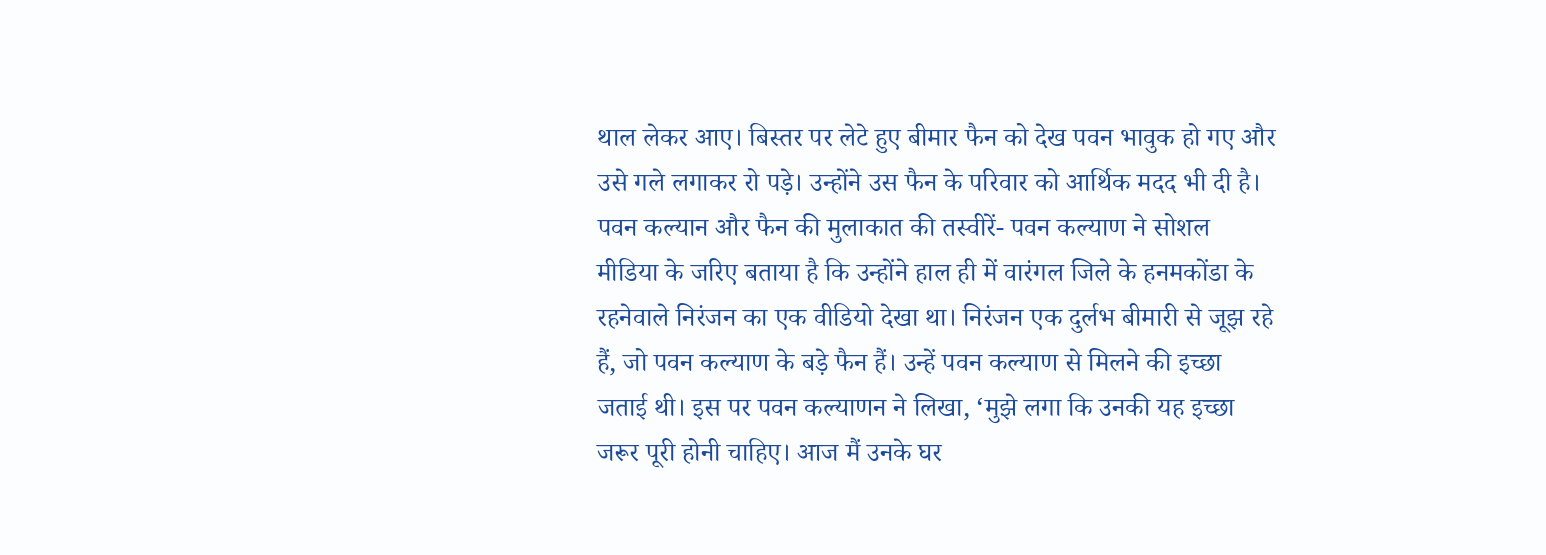थाल लेकर आए। बिस्तर पर लेटे हुए बीमार फैन को देख पवन भावुक हो गए और उसे गले लगाकर रो पड़े। उन्होंने उस फैन के परिवार को आर्थिक मदद भी दी है। पवन कल्यान और फैन की मुलाकात की तस्वीरें- पवन कल्याण ने सोशल मीडिया के जरिए बताया है कि उन्होंने हाल ही में वारंगल जिले के हनमकोंडा के रहनेवाले निरंजन का एक वीडियो देखा था। निरंजन एक दुर्लभ बीमारी से जूझ रहे हैं, जो पवन कल्याण के बड़े फैन हैं। उन्हें पवन कल्याण से मिलने की इच्छा जताई थी। इस पर पवन कल्याणन ने लिखा, ‘मुझे लगा कि उनकी यह इच्छा जरूर पूरी होनी चाहिए। आज मैं उनके घर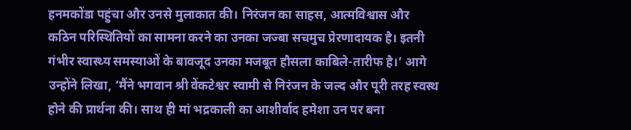हनमकोंडा पहुंचा और उनसे मुलाकात की। निरंजन का साहस, आत्मविश्वास और कठिन परिस्थितियों का सामना करने का उनका जज्बा सचमुच प्रेरणादायक है। इतनी गंभीर स्वास्थ्य समस्याओं के बावजूद उनका मजबूत हौसला काबिले-तारीफ है।’ आगे उन्होंने लिखा, ‘मैंने भगवान श्री वेंकटेश्वर स्वामी से निरंजन के जल्द और पूरी तरह स्वस्थ होने की प्रार्थना की। साथ ही मां भद्रकाली का आशीर्वाद हमेशा उन पर बना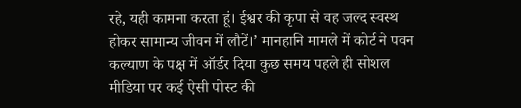रहे, यही कामना करता हूं। ईश्वर की कृपा से वह जल्द स्वस्थ होकर सामान्य जीवन में लौटें।’ मानहानि मामले में कोर्ट ने पवन कल्याण के पक्ष में ऑर्डर दिया कुछ समय पहले ही सोशल मीडिया पर कई ऐसी पोस्ट की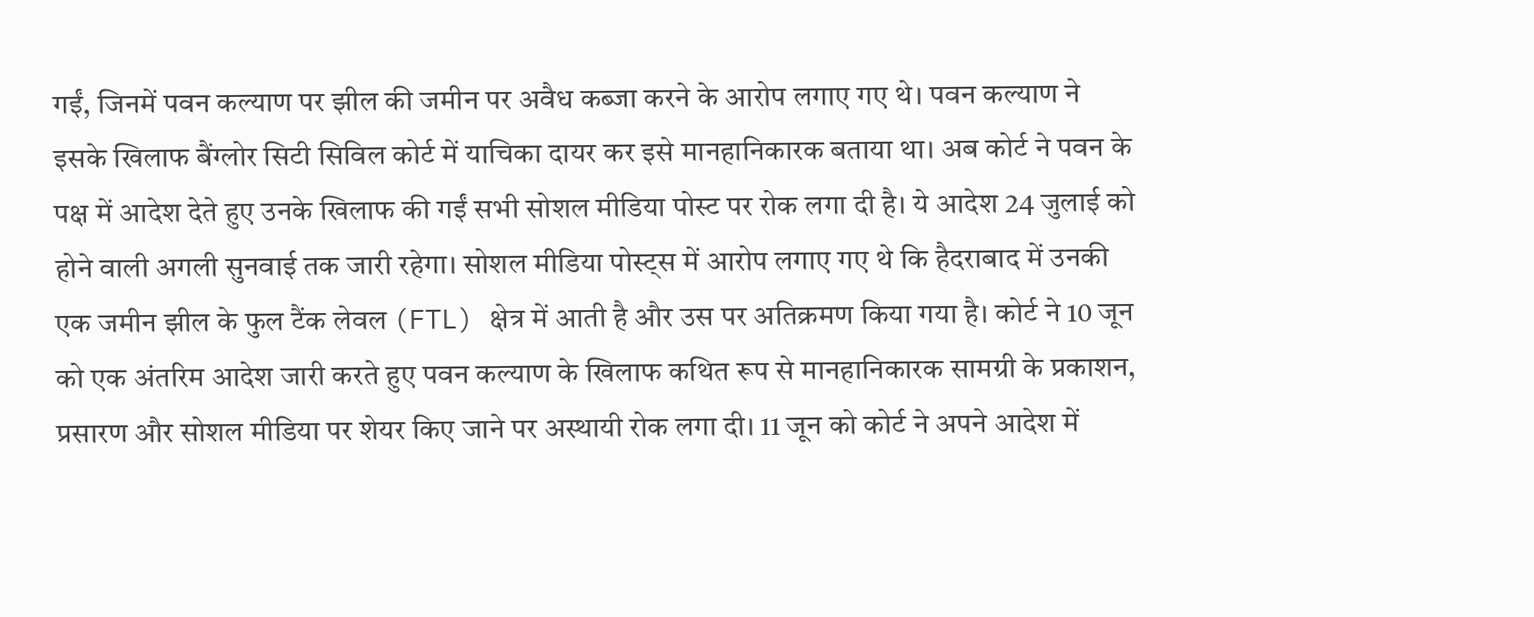गईं, जिनमें पवन कल्याण पर झील की जमीन पर अवैध कब्जा करने के आरोप लगाए गए थे। पवन कल्याण ने इसके खिलाफ बैंग्लोर सिटी सिविल कोर्ट में याचिका दायर कर इसे मानहानिकारक बताया था। अब कोर्ट ने पवन के पक्ष में आदेश देते हुए उनके खिलाफ की गईं सभी सोशल मीडिया पोस्ट पर रोक लगा दी है। ये आदेश 24 जुलाई को होने वाली अगली सुनवाई तक जारी रहेगा। सोशल मीडिया पोस्ट्स में आरोप लगाए गए थे कि हैदराबाद में उनकी एक जमीन झील के फुल टैंक लेवल (FTL) क्षेत्र में आती है और उस पर अतिक्रमण किया गया है। कोर्ट ने 10 जून को एक अंतरिम आदेश जारी करते हुए पवन कल्याण के खिलाफ कथित रूप से मानहानिकारक सामग्री के प्रकाशन, प्रसारण और सोशल मीडिया पर शेयर किए जाने पर अस्थायी रोक लगा दी। 11 जून को कोर्ट ने अपने आदेश में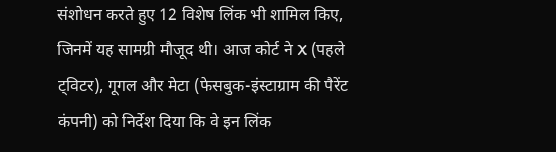संशोधन करते हुए 12 विशेष लिंक भी शामिल किए, जिनमें यह सामग्री मौजूद थी। आज कोर्ट ने X (पहले ट्विटर), गूगल और मेटा (फेसबुक-इंस्टाग्राम की पैरेंट कंपनी) को निर्देश दिया कि वे इन लिंक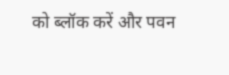को ब्लॉक करें और पवन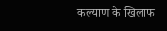कल्याण के खिलाफ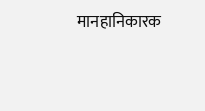मानहानिकारक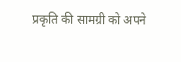प्रकृति की सामग्री को अपने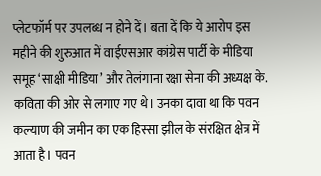प्लेटफॉर्म पर उपलब्ध न होने दें। बता दें कि ये आरोप इस महीने की शुरुआत में वाईएसआर कांग्रेस पार्टी के मीडिया समूह ‘साक्षी मीडिया’ और तेलंगाना रक्षा सेना की अध्यक्ष के. कविता की ओर से लगाए गए थे। उनका दावा था कि पवन कल्याण की जमीन का एक हिस्सा झील के संरक्षित क्षेत्र में आता है। पवन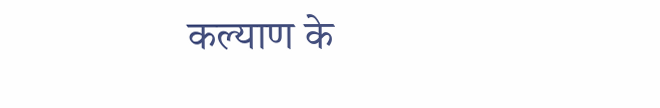कल्याण के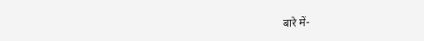बारे में-